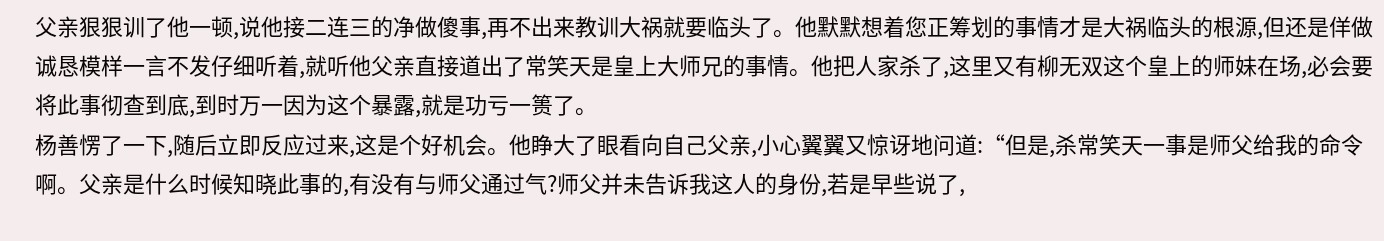父亲狠狠训了他一顿,说他接二连三的净做傻事,再不出来教训大祸就要临头了。他默默想着您正筹划的事情才是大祸临头的根源,但还是佯做诚恳模样一言不发仔细听着,就听他父亲直接道出了常笑天是皇上大师兄的事情。他把人家杀了,这里又有柳无双这个皇上的师妹在场,必会要将此事彻查到底,到时万一因为这个暴露,就是功亏一篑了。
杨善愣了一下,随后立即反应过来,这是个好机会。他睁大了眼看向自己父亲,小心翼翼又惊讶地问道:“但是,杀常笑天一事是师父给我的命令啊。父亲是什么时候知晓此事的,有没有与师父通过气?师父并未告诉我这人的身份,若是早些说了,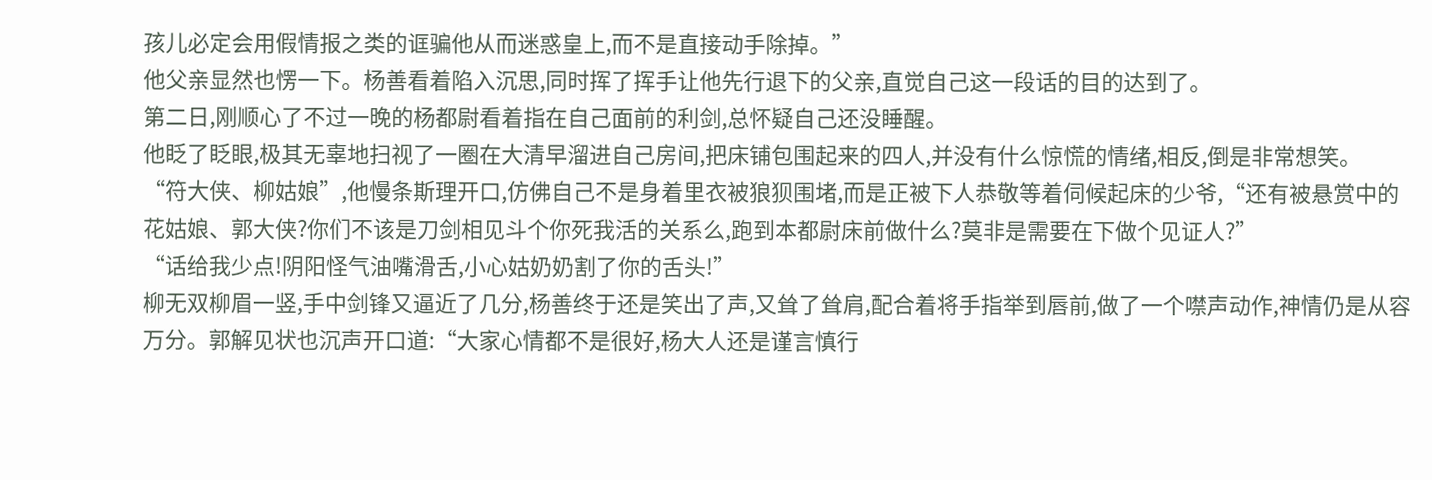孩儿必定会用假情报之类的诓骗他从而迷惑皇上,而不是直接动手除掉。”
他父亲显然也愣一下。杨善看着陷入沉思,同时挥了挥手让他先行退下的父亲,直觉自己这一段话的目的达到了。
第二日,刚顺心了不过一晚的杨都尉看着指在自己面前的利剑,总怀疑自己还没睡醒。
他眨了眨眼,极其无辜地扫视了一圈在大清早溜进自己房间,把床铺包围起来的四人,并没有什么惊慌的情绪,相反,倒是非常想笑。
“符大侠、柳姑娘”,他慢条斯理开口,仿佛自己不是身着里衣被狼狈围堵,而是正被下人恭敬等着伺候起床的少爷,“还有被悬赏中的花姑娘、郭大侠?你们不该是刀剑相见斗个你死我活的关系么,跑到本都尉床前做什么?莫非是需要在下做个见证人?”
“话给我少点!阴阳怪气油嘴滑舌,小心姑奶奶割了你的舌头!”
柳无双柳眉一竖,手中剑锋又逼近了几分,杨善终于还是笑出了声,又耸了耸肩,配合着将手指举到唇前,做了一个噤声动作,神情仍是从容万分。郭解见状也沉声开口道:“大家心情都不是很好,杨大人还是谨言慎行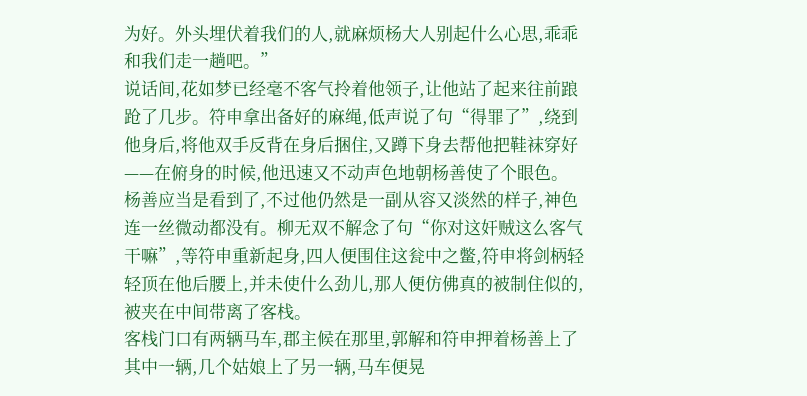为好。外头埋伏着我们的人,就麻烦杨大人别起什么心思,乖乖和我们走一趟吧。”
说话间,花如梦已经毫不客气拎着他领子,让他站了起来往前踉跄了几步。符申拿出备好的麻绳,低声说了句“得罪了”,绕到他身后,将他双手反背在身后捆住,又蹲下身去帮他把鞋袜穿好——在俯身的时候,他迅速又不动声色地朝杨善使了个眼色。
杨善应当是看到了,不过他仍然是一副从容又淡然的样子,神色连一丝微动都没有。柳无双不解念了句“你对这奸贼这么客气干嘛”,等符申重新起身,四人便围住这瓮中之鳖,符申将剑柄轻轻顶在他后腰上,并未使什么劲儿,那人便仿佛真的被制住似的,被夹在中间带离了客栈。
客栈门口有两辆马车,郡主候在那里,郭解和符申押着杨善上了其中一辆,几个姑娘上了另一辆,马车便晃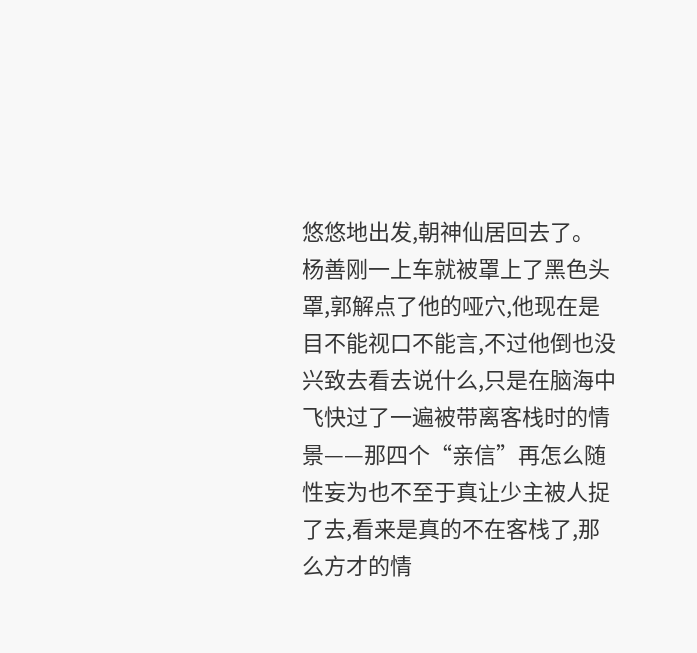悠悠地出发,朝神仙居回去了。
杨善刚一上车就被罩上了黑色头罩,郭解点了他的哑穴,他现在是目不能视口不能言,不过他倒也没兴致去看去说什么,只是在脑海中飞快过了一遍被带离客栈时的情景——那四个“亲信”再怎么随性妄为也不至于真让少主被人捉了去,看来是真的不在客栈了,那么方才的情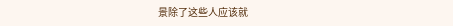景除了这些人应该就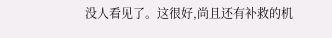没人看见了。这很好,尚且还有补救的机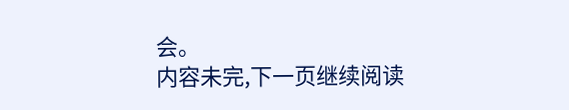会。
内容未完,下一页继续阅读